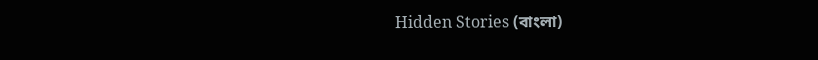Hidden Stories (বাংলা)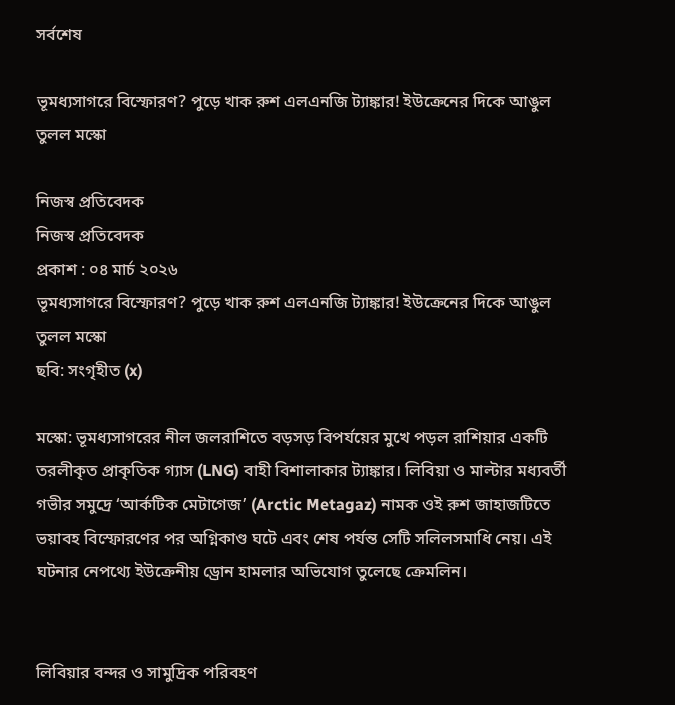সর্বশেষ

ভূমধ্যসাগরে বিস্ফোরণ? পুড়ে খাক রুশ এলএনজি ট্যাঙ্কার! ইউক্রেনের দিকে আঙুল তুলল মস্কো

নিজস্ব প্রতিবেদক
নিজস্ব প্রতিবেদক
প্রকাশ : ০৪ মার্চ ২০২৬
ভূমধ্যসাগরে বিস্ফোরণ? পুড়ে খাক রুশ এলএনজি ট্যাঙ্কার! ইউক্রেনের দিকে আঙুল তুলল মস্কো
ছবি: সংগৃহীত (x)

মস্কো: ভূমধ্যসাগরের নীল জলরাশিতে বড়সড় বিপর্যয়ের মুখে পড়ল রাশিয়ার একটি তরলীকৃত প্রাকৃতিক গ্যাস (LNG) বাহী বিশালাকার ট্যাঙ্কার। লিবিয়া ও মাল্টার মধ্যবর্তী গভীর সমুদ্রে ‘আর্কটিক মেটাগেজ’ (Arctic Metagaz) নামক ওই রুশ জাহাজটিতে ভয়াবহ বিস্ফোরণের পর অগ্নিকাণ্ড ঘটে এবং শেষ পর্যন্ত সেটি সলিলসমাধি নেয়। এই ঘটনার নেপথ্যে ইউক্রেনীয় ড্রোন হামলার অভিযোগ তুলেছে ক্রেমলিন।


লিবিয়ার বন্দর ও সামুদ্রিক পরিবহণ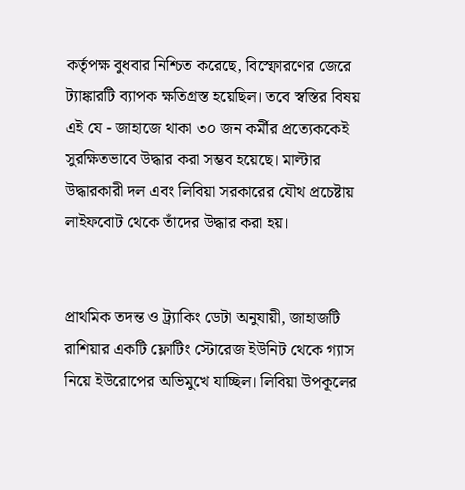কর্তৃপক্ষ বুধবার নিশ্চিত করেছে, বিস্ফোরণের জেরে ট্যাঙ্কারটি ব্যাপক ক্ষতিগ্রস্ত হয়েছিল। তবে স্বস্তির বিষয় এই যে - জাহাজে থাকা ৩০ জন কর্মীর প্রত্যেককেই সুরক্ষিতভাবে উদ্ধার করা সম্ভব হয়েছে। মাল্টার উদ্ধারকারী দল এবং লিবিয়া সরকারের যৌথ প্রচেষ্টায় লাইফবোট থেকে তাঁদের উদ্ধার করা হয়।


প্রাথমিক তদন্ত ও ট্র্যাকিং ডেটা অনুযায়ী, জাহাজটি রাশিয়ার একটি ফ্লোটিং স্টোরেজ ইউনিট থেকে গ্যাস নিয়ে ইউরোপের অভিমুখে যাচ্ছিল। লিবিয়া উপকূলের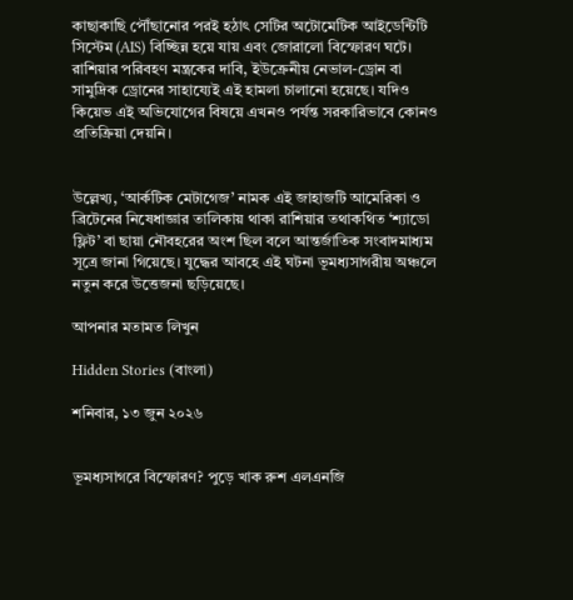কাছাকাছি পৌঁছানোর পরই হঠাৎ সেটির অটোমেটিক আইডেন্টিটি সিস্টেম (AIS) বিচ্ছিন্ন হয়ে যায় এবং জোরালো বিস্ফোরণ ঘটে। রাশিয়ার পরিবহণ মন্ত্রকের দাবি, ইউক্রেনীয় নেভাল-ড্রোন বা সামুদ্রিক ড্রোনের সাহায্যেই এই হামলা চালানো হয়েছে। যদিও কিয়েভ এই অভিযোগের বিষয়ে এখনও পর্যন্ত সরকারিভাবে কোনও প্রতিক্রিয়া দেয়নি।


উল্লেখ্য, ‘আর্কটিক মেটাগেজ’ নামক এই জাহাজটি আমেরিকা ও ব্রিটেনের নিষেধাজ্ঞার তালিকায় থাকা রাশিয়ার তথাকথিত ‘শ্যাডো ফ্লিট’ বা ছায়া নৌবহরের অংশ ছিল বলে আন্তর্জাতিক সংবাদমাধ্যম সূত্রে জানা গিয়েছে। যুদ্ধের আবহে এই ঘটনা ভূমধ্যসাগরীয় অঞ্চলে নতুন করে উত্তেজনা ছড়িয়েছে।

আপনার মতামত লিখুন

Hidden Stories (বাংলা)

শনিবার, ১৩ জুন ২০২৬


ভূমধ্যসাগরে বিস্ফোরণ? পুড়ে খাক রুশ এলএনজি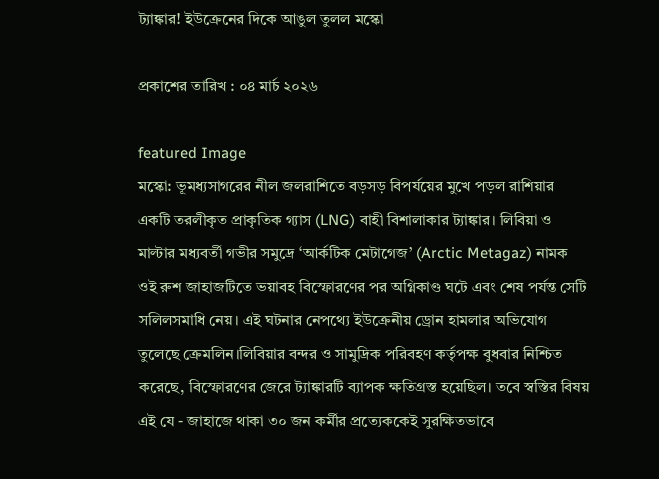ট্যাঙ্কার! ইউক্রেনের দিকে আঙুল তুলল মস্কো

প্রকাশের তারিখ : ০৪ মার্চ ২০২৬

featured Image
মস্কো: ভূমধ্যসাগরের নীল জলরাশিতে বড়সড় বিপর্যয়ের মুখে পড়ল রাশিয়ার একটি তরলীকৃত প্রাকৃতিক গ্যাস (LNG) বাহী বিশালাকার ট্যাঙ্কার। লিবিয়া ও মাল্টার মধ্যবর্তী গভীর সমুদ্রে ‘আর্কটিক মেটাগেজ’ (Arctic Metagaz) নামক ওই রুশ জাহাজটিতে ভয়াবহ বিস্ফোরণের পর অগ্নিকাণ্ড ঘটে এবং শেষ পর্যন্ত সেটি সলিলসমাধি নেয়। এই ঘটনার নেপথ্যে ইউক্রেনীয় ড্রোন হামলার অভিযোগ তুলেছে ক্রেমলিন।লিবিয়ার বন্দর ও সামুদ্রিক পরিবহণ কর্তৃপক্ষ বুধবার নিশ্চিত করেছে, বিস্ফোরণের জেরে ট্যাঙ্কারটি ব্যাপক ক্ষতিগ্রস্ত হয়েছিল। তবে স্বস্তির বিষয় এই যে - জাহাজে থাকা ৩০ জন কর্মীর প্রত্যেককেই সুরক্ষিতভাবে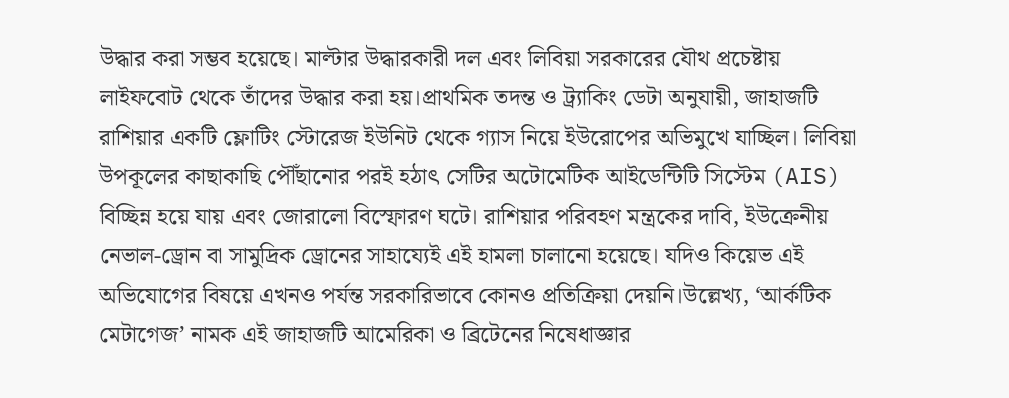উদ্ধার করা সম্ভব হয়েছে। মাল্টার উদ্ধারকারী দল এবং লিবিয়া সরকারের যৌথ প্রচেষ্টায় লাইফবোট থেকে তাঁদের উদ্ধার করা হয়।প্রাথমিক তদন্ত ও ট্র্যাকিং ডেটা অনুযায়ী, জাহাজটি রাশিয়ার একটি ফ্লোটিং স্টোরেজ ইউনিট থেকে গ্যাস নিয়ে ইউরোপের অভিমুখে যাচ্ছিল। লিবিয়া উপকূলের কাছাকাছি পৌঁছানোর পরই হঠাৎ সেটির অটোমেটিক আইডেন্টিটি সিস্টেম (AIS) বিচ্ছিন্ন হয়ে যায় এবং জোরালো বিস্ফোরণ ঘটে। রাশিয়ার পরিবহণ মন্ত্রকের দাবি, ইউক্রেনীয় নেভাল-ড্রোন বা সামুদ্রিক ড্রোনের সাহায্যেই এই হামলা চালানো হয়েছে। যদিও কিয়েভ এই অভিযোগের বিষয়ে এখনও পর্যন্ত সরকারিভাবে কোনও প্রতিক্রিয়া দেয়নি।উল্লেখ্য, ‘আর্কটিক মেটাগেজ’ নামক এই জাহাজটি আমেরিকা ও ব্রিটেনের নিষেধাজ্ঞার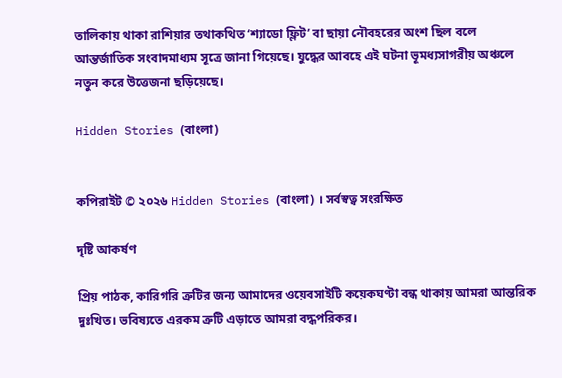তালিকায় থাকা রাশিয়ার তথাকথিত ‘শ্যাডো ফ্লিট’ বা ছায়া নৌবহরের অংশ ছিল বলে আন্তর্জাতিক সংবাদমাধ্যম সূত্রে জানা গিয়েছে। যুদ্ধের আবহে এই ঘটনা ভূমধ্যসাগরীয় অঞ্চলে নতুন করে উত্তেজনা ছড়িয়েছে।

Hidden Stories (বাংলা)


কপিরাইট © ২০২৬ Hidden Stories (বাংলা) । সর্বস্বত্ব সংরক্ষিত

দৃষ্টি আকর্ষণ

প্রিয় পাঠক, কারিগরি ত্রুটির জন্য আমাদের ওয়েবসাইটি কয়েকঘণ্টা বন্ধ থাকায় আমরা আন্তরিক দুঃখিত। ভবিষ্যতে এরকম ত্রুটি এড়াতে আমরা বদ্ধপরিকর।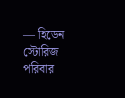— হিডেন স্টোরিজ পরিবার